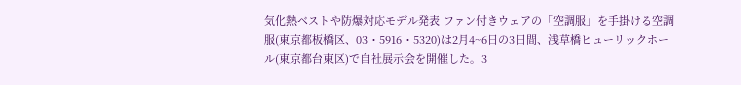気化熱ベストや防爆対応モデル発表 ファン付きウェアの「空調服」を手掛ける空調服(東京都板橋区、03・5916・5320)は2月4~6日の3日間、浅草橋ヒューリックホール(東京都台東区)で自社展示会を開催した。3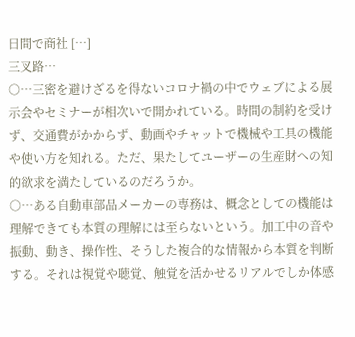日間で商社 […]
三叉路…
○…三密を避けざるを得ないコロナ禍の中でウェブによる展示会やセミナーが相次いで開かれている。時間の制約を受けず、交通費がかからず、動画やチャットで機械や工具の機能や使い方を知れる。ただ、果たしてユーザーの生産財への知的欲求を満たしているのだろうか。
○…ある自動車部品メーカーの専務は、概念としての機能は理解できても本質の理解には至らないという。加工中の音や振動、動き、操作性、そうした複合的な情報から本質を判断する。それは視覚や聴覚、触覚を活かせるリアルでしか体感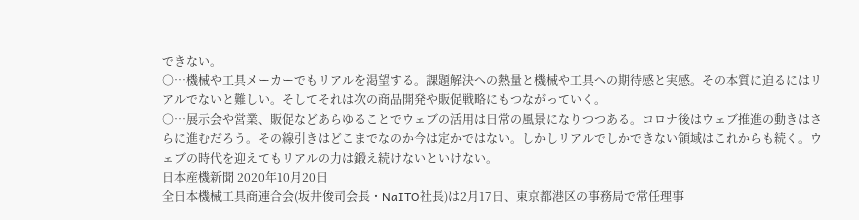できない。
○…機械や工具メーカーでもリアルを渇望する。課題解決への熱量と機械や工具への期待感と実感。その本質に迫るにはリアルでないと難しい。そしてそれは次の商品開発や販促戦略にもつながっていく。
○…展示会や営業、販促などあらゆることでウェブの活用は日常の風景になりつつある。コロナ後はウェブ推進の動きはさらに進むだろう。その線引きはどこまでなのか今は定かではない。しかしリアルでしかできない領域はこれからも続く。ウェブの時代を迎えてもリアルの力は鍛え続けないといけない。
日本産機新聞 2020年10月20日
全日本機械工具商連合会(坂井俊司会長・NaITO社長)は2月17日、東京都港区の事務局で常任理事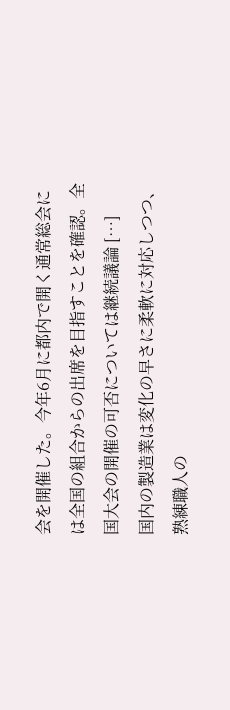会を開催した。今年6月に都内で開く通常総会には全国の組合からの出席を目指すことを確認。全国大会の開催の可否については継続議論 […]
国内の製造業は変化の早さに柔軟に対応しつつ、熟練職人の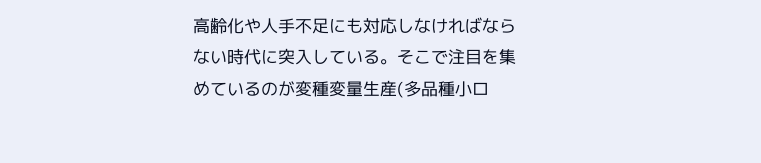高齢化や人手不足にも対応しなければならない時代に突入している。そこで注目を集めているのが変種変量生産(多品種小ロ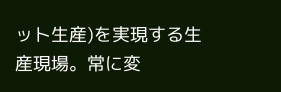ット生産)を実現する生産現場。常に変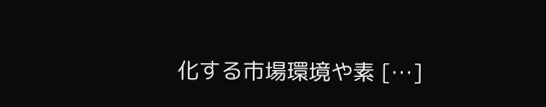化する市場環境や素 […]